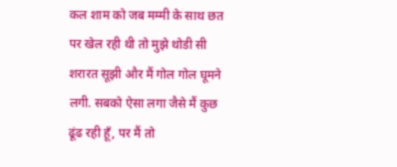कल शाम को जब मम्मी के साथ छत पर खेल रही थी तो मुझे थोडी सी शरारत सूझी और मैं गोल गोल घूमने लगी. सबको ऐसा लगा जैसे मैं कुछ ढूंढ रही हूँ, पर मैं तो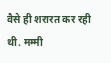वैसे ही शरारत कर रही थी. मम्मी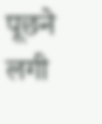पूछने लगी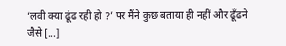‘लवी क्या ढूंढ रही हो ?’ पर मैंने कुछ बताया ही नहीं और ढूँढने जैसे [...]